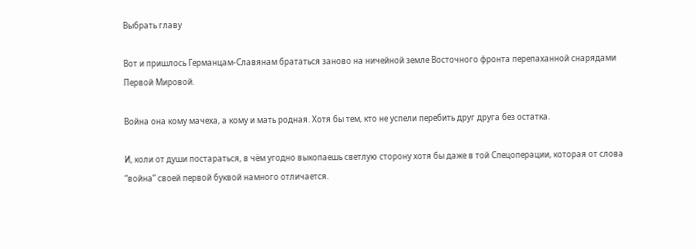Выбрать главу

Вот и пришлось Германцам-Славянам брататься заново на ничейной земле Восточного фронта перепаханной снарядами Первой Мировой.

Война она кому мачеха, а кому и мать родная. Хотя бы тем, кто не успели перебить друг друга без остатка.

И, коли от души постараться, в чём угодно выкопаешь светлую сторону хотя бы даже в той Спецоперации, которая от слова “война” своей первой буквой намного отличается.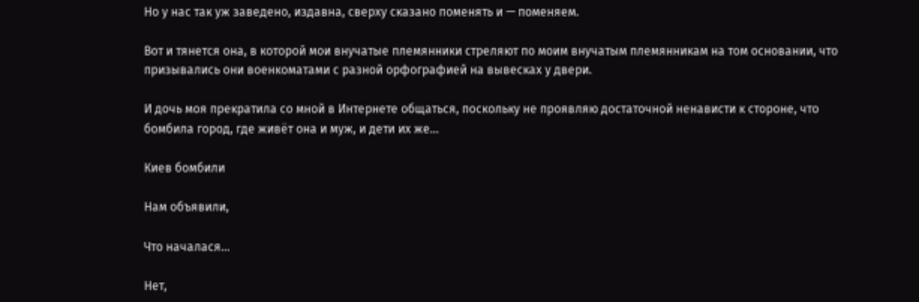Но у нас так уж заведено, издавна, сверху сказано поменять и — поменяем.

Вот и тянется она, в которой мои внучатые племянники стреляют по моим внучатым племянникам на том основании, что призывались они военкоматами с разной орфографией на вывесках у двери.

И дочь моя прекратила со мной в Интернете общаться, поскольку не проявляю достаточной ненависти к стороне, что бомбила город, где живёт она и муж, и дети их же…

Киев бомбили

Нам объявили,

Что началася…

Нет,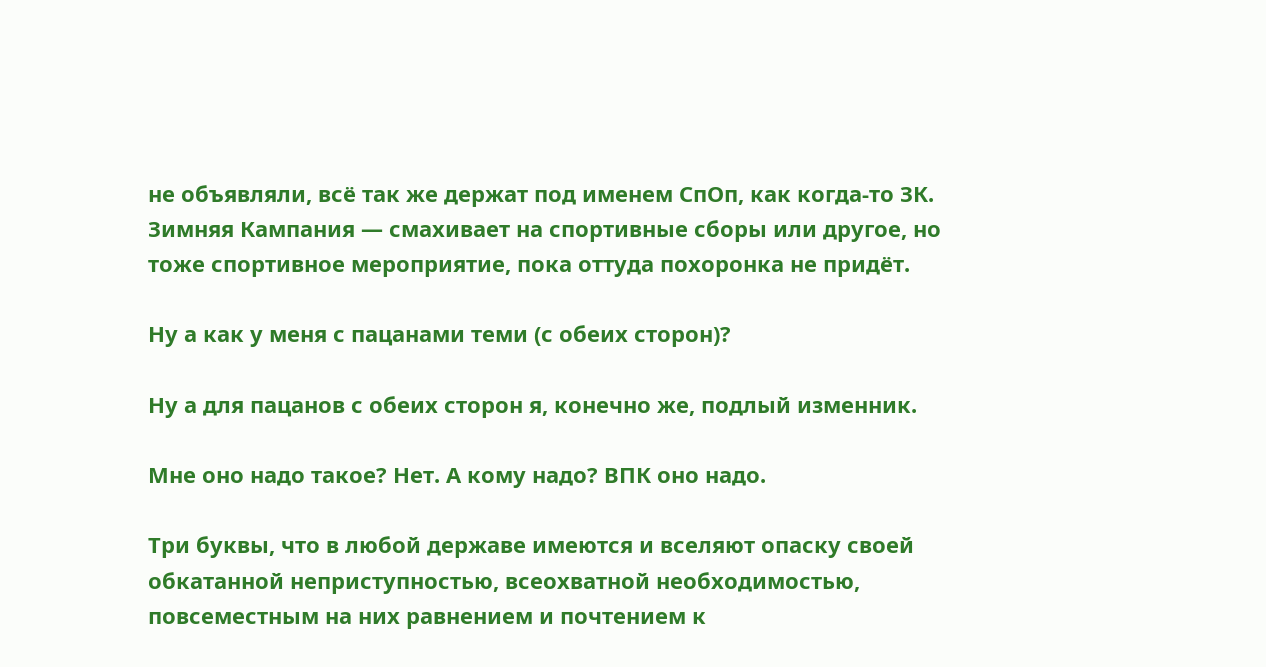не объявляли, всё так же держат под именем СпОп, как когда-то ЗК. Зимняя Кампания — смахивает на спортивные сборы или другое, но тоже спортивное мероприятие, пока оттуда похоронка не придёт.

Ну а как у меня с пацанами теми (с обеих сторон)?

Ну а для пацанов с обеих сторон я, конечно же, подлый изменник.

Мне оно надо такое? Нет. А кому надо? ВПК оно надо.

Три буквы, что в любой державе имеются и вселяют опаску своей обкатанной неприступностью, всеохватной необходимостью, повсеместным на них равнением и почтением к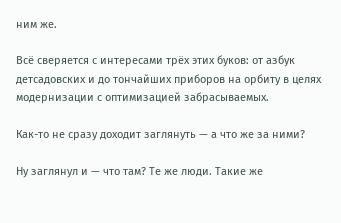ним же.

Всё сверяется с интересами трёх этих буков: от азбук детсадовских и до тончайших приборов на орбиту в целях модернизации с оптимизацией забрасываемых.

Как-то не сразу доходит заглянуть — а что же за ними?

Ну заглянул и — что там? Те же люди. Такие же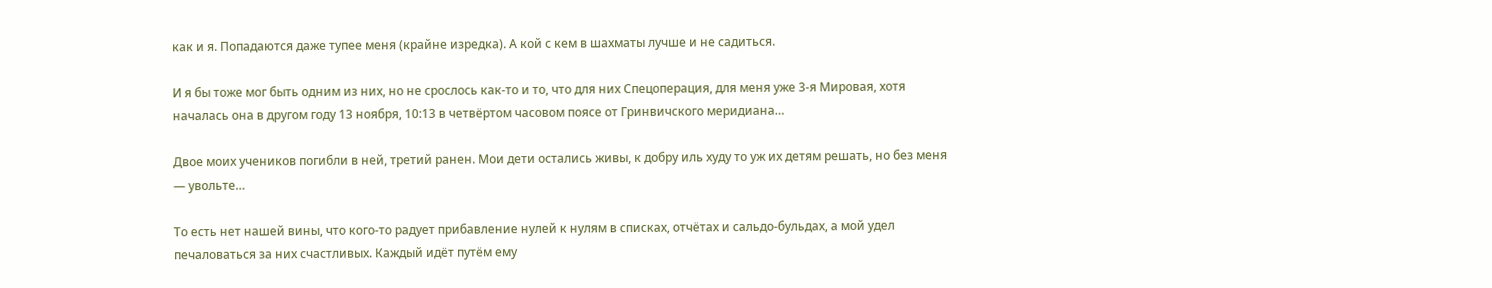как и я. Попадаются даже тупее меня (крайне изредка). А кой с кем в шахматы лучше и не садиться.

И я бы тоже мог быть одним из них, но не срослось как-то и то, что для них Спецоперация, для меня уже 3-я Мировая, хотя началась она в другом году 13 ноября, 10:13 в четвёртом часовом поясе от Гринвичского меридиана…

Двое моих учеников погибли в ней, третий ранен. Мои дети остались живы, к добру иль худу то уж их детям решать, но без меня — увольте…

То есть нет нашей вины, что кого-то радует прибавление нулей к нулям в списках, отчётах и сальдо-бульдах, а мой удел печаловаться за них счастливых. Каждый идёт путём ему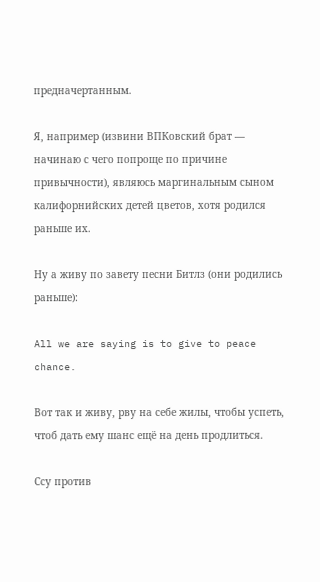предначертанным.

Я, например (извини ВПКовский брат — начинаю с чего попроще по причине привычности), являюсь маргинальным сыном калифорнийских детей цветов, хотя родился раньше их.

Ну а живу по завету песни Битлз (они родились раньше):

All we are saying is to give to peace chance.

Вот так и живу, рву на себе жилы, чтобы успеть, чтоб дать ему шанс ещё на день продлиться.

Ссу против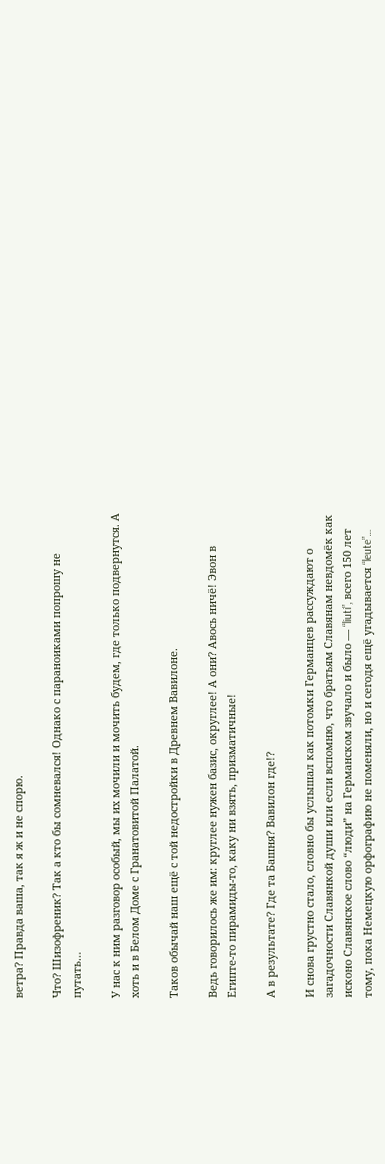ветра? Правда ваша, так я ж и не спорю.

Что? Шизофреник? Так а кто бы сомневался! Однако с параноиками попрошу не путать…

У нас к ним разговор особый, мы их мочили и мочить будем, где только подвернутся. А хоть и в Белом Доме с Гранатовитой Палатой.

Таков обычай наш ещё с той недостройки в Древнем Вавилоне.

Ведь говорилось же им: круглее нужен базис, округлее! А они? Авось ничё! Эвон в Египте-то пирамиды-то, каку ни взять, призматичные!

А в результате? Где та Башня? Вавилон где!?

И снова грустно стало, словно бы услышал как потомки Германцев рассуждают о загадочности Славянкой души или если вспомню, что братьям Славянам невдомёк как исконо Славянское слово “люди” на Германском звучало и было — “liuti”, всего 150 лет тому, пока Немецкую орфографию не поменяли, но и сегодя ещё угадывается “leute”…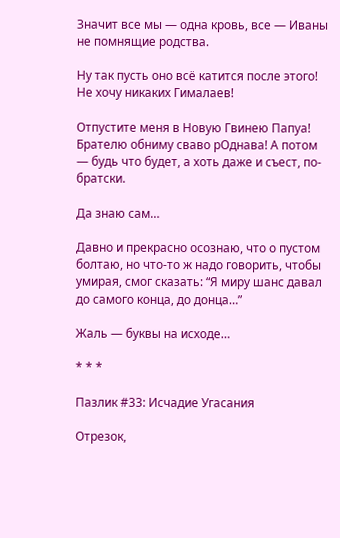Значит все мы — одна кровь, все — Иваны не помнящие родства.

Ну так пусть оно всё катится после этого! Не хочу никаких Гималаев!

Отпустите меня в Новую Гвинею Папуа! Брателю обниму сваво рОднава! А потом — будь что будет, а хоть даже и съест, по-братски.

Да знаю сам…

Давно и прекрасно осознаю, что о пустом болтаю, но что-то ж надо говорить, чтобы умирая, смог сказать: “Я миру шанс давал до самого конца, до донца…”

Жаль — буквы на исходе…

* * *

Пазлик #33: Исчадие Угасания

Отрезок,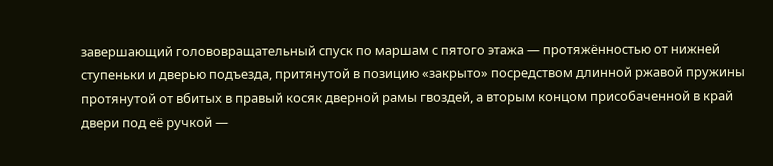завершающий голововращательный спуск по маршам с пятого этажа — протяжённостью от нижней ступеньки и дверью подъезда, притянутой в позицию «закрыто» посредством длинной ржавой пружины протянутой от вбитых в правый косяк дверной рамы гвоздей, а вторым концом присобаченной в край двери под её ручкой —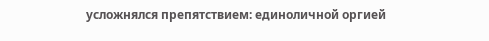усложнялся препятствием: единоличной оргией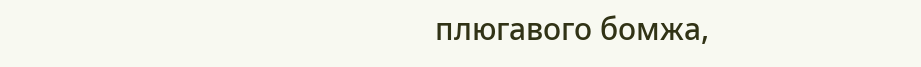плюгавого бомжа,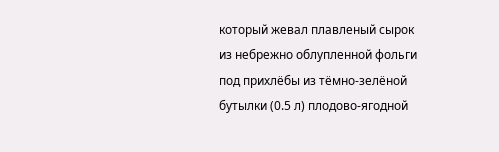который жевал плавленый сырок из небрежно облупленной фольги под прихлёбы из тёмно-зелёной бутылки (0.5 л) плодово-ягодной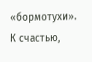«бормотухи». К счастью,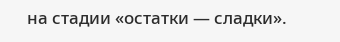на стадии «остатки — сладки».